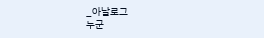_아날로그
누군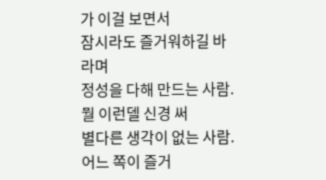가 이걸 보면서
잠시라도 즐거워하길 바라며
정성을 다해 만드는 사람.
뭘 이런델 신경 써
별다른 생각이 없는 사람.
어느 쪽이 즐거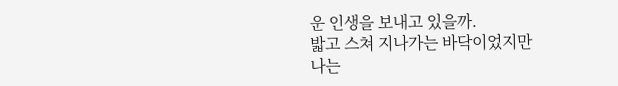운 인생을 보내고 있을까.
밟고 스쳐 지나가는 바닥이었지만
나는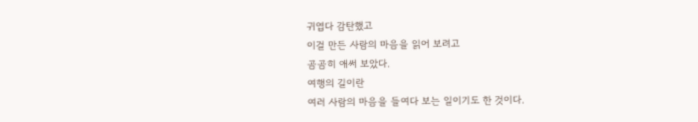귀엽다 감탄했고
이걸 만든 사람의 마음을 읽어 보려고
곰곰히 애써 보았다.
여행의 길이란
여러 사람의 마음을 들여다 보는 일이기도 한 것이다.